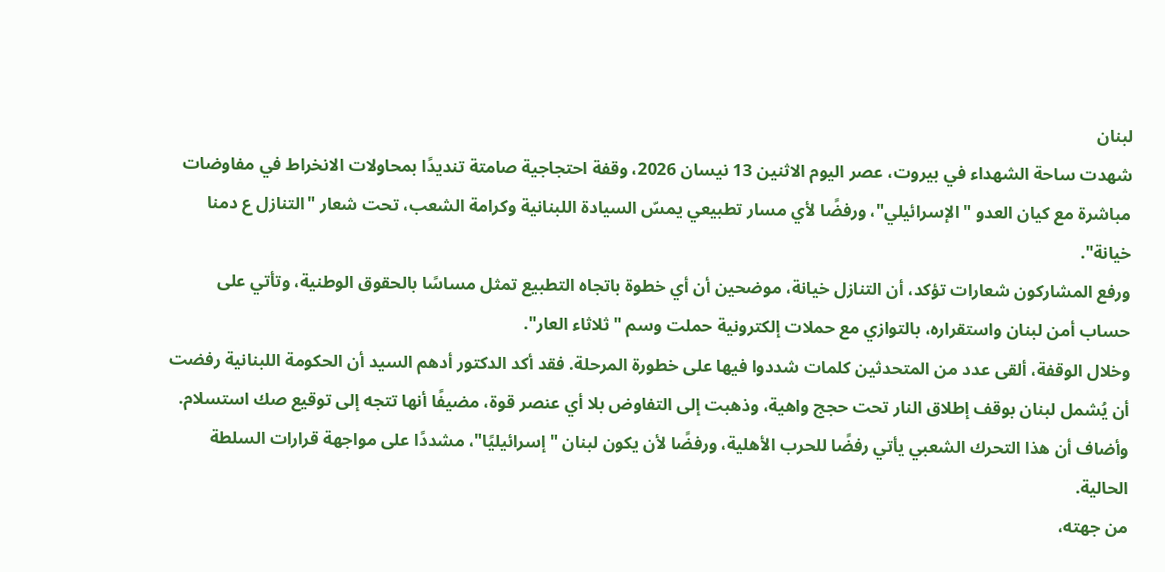لبنان
شهدت ساحة الشهداء في بيروت، عصر اليوم الاثنين 13 نيسان 2026، وقفة احتجاجية صامتة تنديدًا بمحاولات الانخراط في مفاوضات مباشرة مع كيان العدو "الإسرائيلي"، ورفضًا لأي مسار تطبيعي يمسّ السيادة اللبنانية وكرامة الشعب، تحت شعار "التنازل ع دمنا خيانة".
ورفع المشاركون شعارات تؤكد، أن التنازل خيانة، موضحين أن أي خطوة باتجاه التطبيع تمثل مساسًا بالحقوق الوطنية، وتأتي على حساب أمن لبنان واستقراره، بالتوازي مع حملات إلكترونية حملت وسم "ثلاثاء العار".
وخلال الوقفة، ألقى عدد من المتحدثين كلمات شددوا فيها على خطورة المرحلة. فقد أكد الدكتور أدهم السيد أن الحكومة اللبنانية رفضت أن يُشمل لبنان بوقف إطلاق النار تحت حجج واهية، وذهبت إلى التفاوض بلا أي عنصر قوة، مضيفًا أنها تتجه إلى توقيع صك استسلام. وأضاف أن هذا التحرك الشعبي يأتي رفضًا للحرب الأهلية، ورفضًا لأن يكون لبنان "إسرائيليًا"، مشددًا على مواجهة قرارات السلطة الحالية.
من جهته،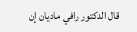قال الدكتور رافي ماديان إن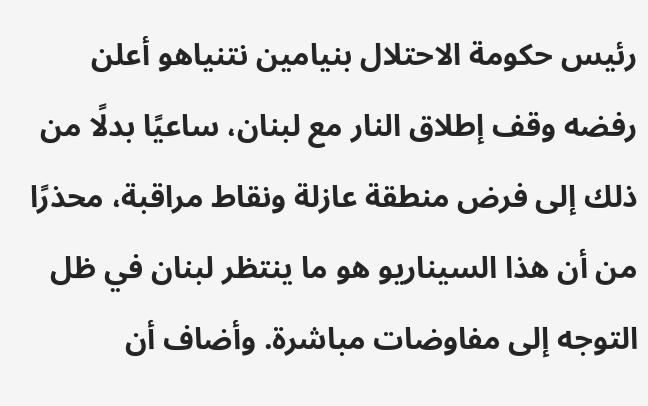رئيس حكومة الاحتلال بنيامين نتنياهو أعلن رفضه وقف إطلاق النار مع لبنان، ساعيًا بدلًا من ذلك إلى فرض منطقة عازلة ونقاط مراقبة، محذرًا من أن هذا السيناريو هو ما ينتظر لبنان في ظل التوجه إلى مفاوضات مباشرة. وأضاف أن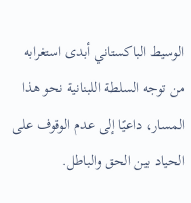الوسيط الباكستاني أبدى استغرابه من توجه السلطة اللبنانية نحو هذا المسار، داعيًا إلى عدم الوقوف على الحياد بين الحق والباطل.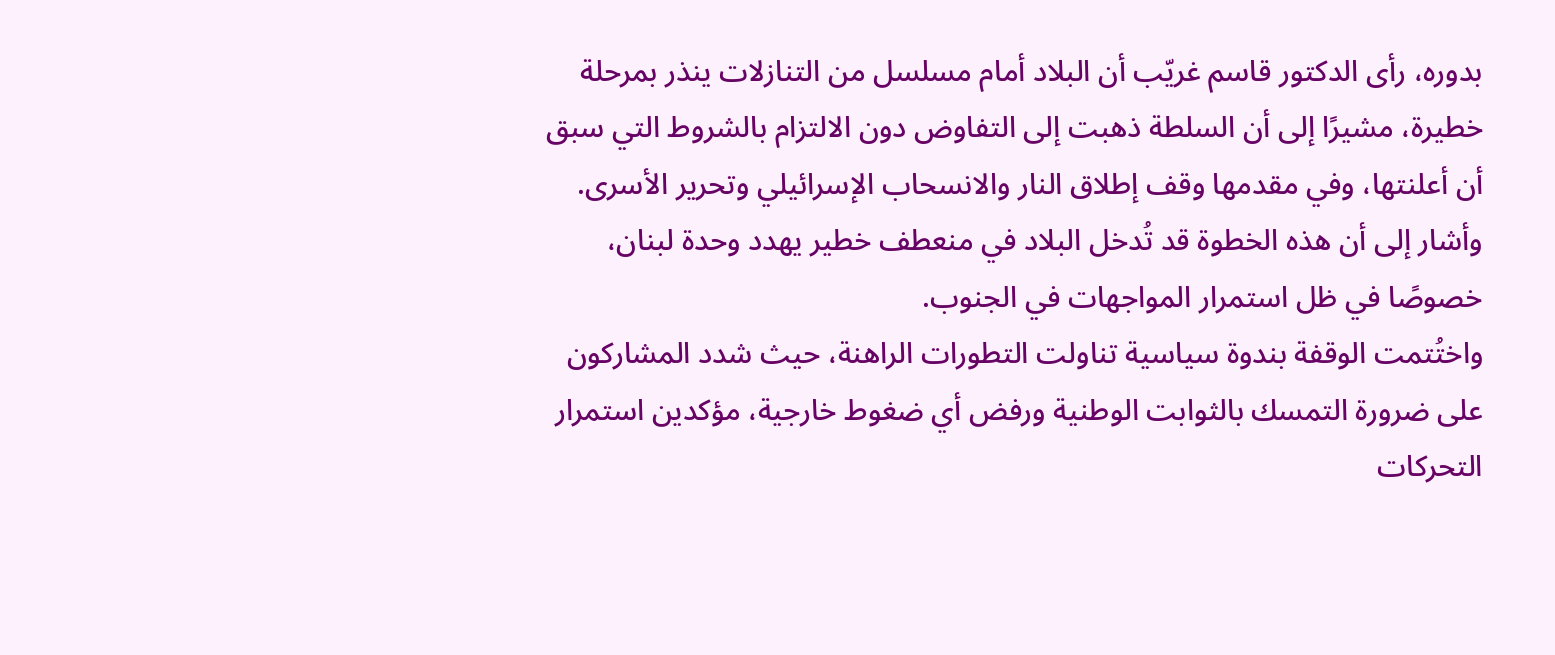بدوره، رأى الدكتور قاسم غريّب أن البلاد أمام مسلسل من التنازلات ينذر بمرحلة خطيرة، مشيرًا إلى أن السلطة ذهبت إلى التفاوض دون الالتزام بالشروط التي سبق أن أعلنتها، وفي مقدمها وقف إطلاق النار والانسحاب الإسرائيلي وتحرير الأسرى. وأشار إلى أن هذه الخطوة قد تُدخل البلاد في منعطف خطير يهدد وحدة لبنان، خصوصًا في ظل استمرار المواجهات في الجنوب.
واختُتمت الوقفة بندوة سياسية تناولت التطورات الراهنة، حيث شدد المشاركون على ضرورة التمسك بالثوابت الوطنية ورفض أي ضغوط خارجية، مؤكدين استمرار التحركات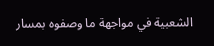الشعبية في مواجهة ما وصفوه بمسار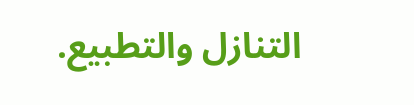التنازل والتطبيع.